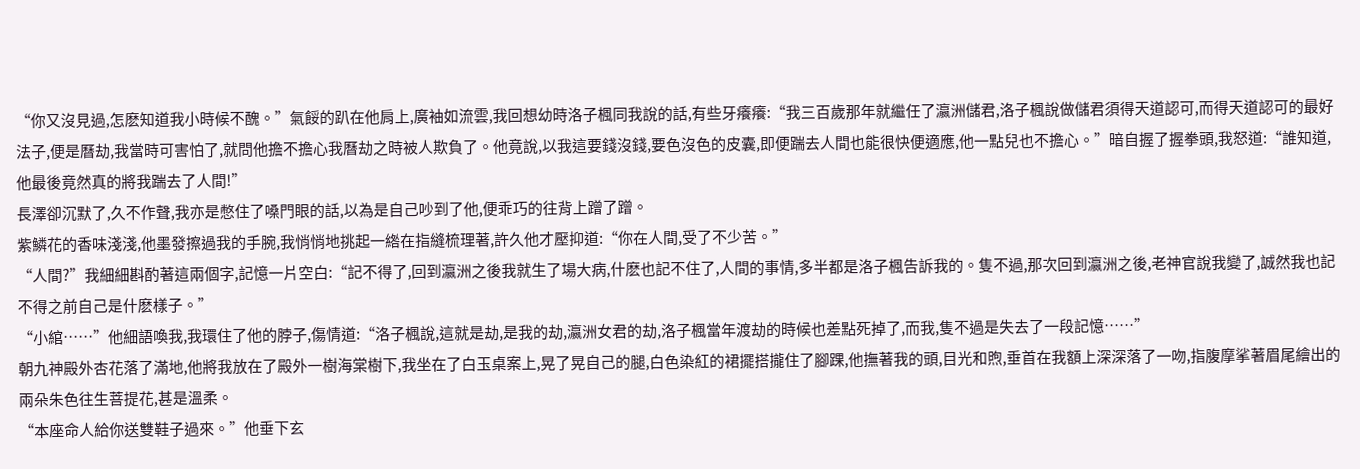“你又沒見過,怎麽知道我小時候不醜。”氣餒的趴在他肩上,廣袖如流雲,我回想幼時洛子楓同我說的話,有些牙癢癢:“我三百歲那年就繼任了瀛洲儲君,洛子楓說做儲君須得天道認可,而得天道認可的最好法子,便是曆劫,我當時可害怕了,就問他擔不擔心我曆劫之時被人欺負了。他竟說,以我這要錢沒錢,要色沒色的皮囊,即便踹去人間也能很快便適應,他一點兒也不擔心。”暗自握了握拳頭,我怒道:“誰知道,他最後竟然真的將我踹去了人間!”
長澤卻沉默了,久不作聲,我亦是憋住了嗓門眼的話,以為是自己吵到了他,便乖巧的往背上蹭了蹭。
紫鱗花的香味淺淺,他墨發擦過我的手腕,我悄悄地挑起一綹在指縫梳理著,許久他才壓抑道:“你在人間,受了不少苦。”
“人間?”我細細斟酌著這兩個字,記憶一片空白:“記不得了,回到瀛洲之後我就生了場大病,什麽也記不住了,人間的事情,多半都是洛子楓告訴我的。隻不過,那次回到瀛洲之後,老神官說我變了,誠然我也記不得之前自己是什麽樣子。”
“小綰……”他細語喚我,我環住了他的脖子,傷情道:“洛子楓說,這就是劫,是我的劫,瀛洲女君的劫,洛子楓當年渡劫的時候也差點死掉了,而我,隻不過是失去了一段記憶……”
朝九神殿外杏花落了滿地,他將我放在了殿外一樹海棠樹下,我坐在了白玉桌案上,晃了晃自己的腿,白色染紅的裙擺搭攏住了腳踝,他撫著我的頭,目光和煦,垂首在我額上深深落了一吻,指腹摩挲著眉尾繪出的兩朵朱色往生菩提花,甚是溫柔。
“本座命人給你送雙鞋子過來。”他垂下玄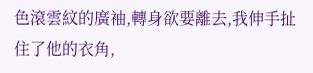色滾雲紋的廣袖,轉身欲要離去,我伸手扯住了他的衣角,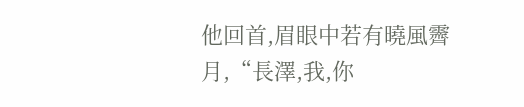他回首,眉眼中若有曉風霽月,“長澤,我,你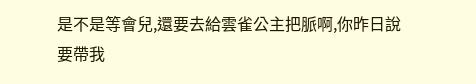是不是等會兒,還要去給雲雀公主把脈啊,你昨日說要帶我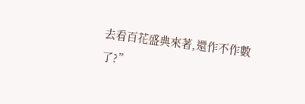去看百花盛典來著,還作不作數了?”